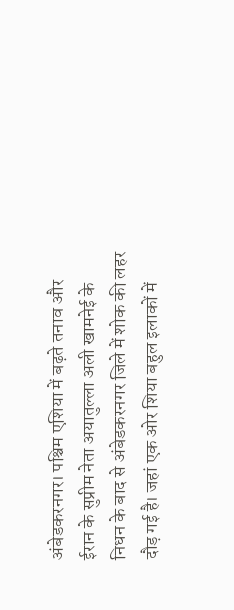अंबेडकरनगर। पश्चिम एशिया में बढ़ते तनाव और ईरान के सुप्रीम नेता अयातुल्ला अली खामनेई के निधन के बाद से अंबेडकरनगर जिले में शोक की लहर दौड़ गई है। जहां एक ओर शिया बहुल इलाकों में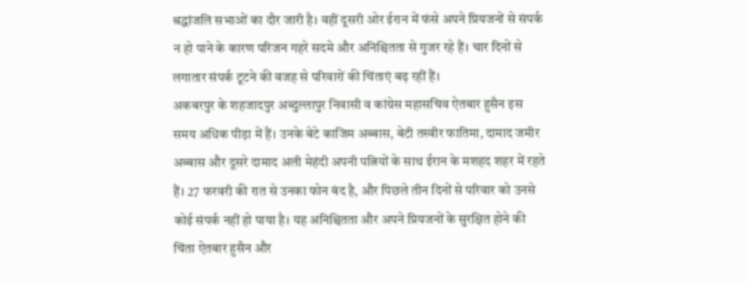श्रद्धांजलि सभाओं का दौर जारी है। वहीं दूसरी ओर ईरान में फंसे अपने प्रियजनों से संपर्क न हो पाने के कारण परिजन गहरे सदमे और अनिश्चितता से गुजर रहे हैं। चार दिनों से लगातार संपर्क टूटने की वजह से परिवारों की चिंताएं बढ़ रहीं हैं।
अकबरपुर के शहजादपुर अब्दुल्लापुर निवासी व कांग्रेस महासचिव ऐतबार हुसैन इस समय अधिक पीड़ा में हैं। उनके बेटे काजिम अब्बास, बेटी तस्वीर फातिमा, दामाद जमीर अब्बास और दूसरे दामाद अली मेहंदी अपनी पत्नियों के साथ ईरान के मशहद शहर में रहते हैं। 27 फरवरी की रात से उनका फोन बंद है, और पिछले तीन दिनों से परिवार को उनसे कोई संपर्क नहीं हो पाया है। यह अनिश्चितता और अपने प्रियजनों के सुरक्षित होने की चिंता ऐतबार हुसैन और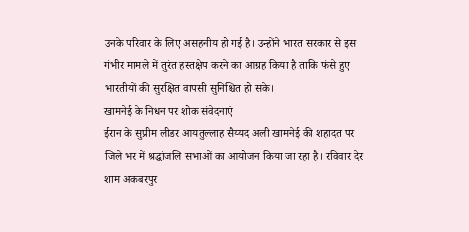उनके परिवार के लिए असहनीय हो गई है। उन्होंने भारत सरकार से इस गंभीर मामले में तुरंत हस्तक्षेप करने का आग्रह किया है ताकि फंसे हुए भारतीयों की सुरक्षित वापसी सुनिश्चित हो सके।
खामनेई के निधन पर शोक संवेदनाएं
ईरान के सुप्रीम लीडर आयतुल्लाह सैय्यद अली खामनेई की शहादत पर जिले भर में श्रद्धांजलि सभाओं का आयोजन किया जा रहा है। रविवार देर शाम अकबरपुर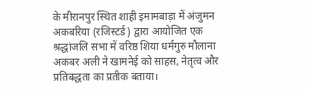के मीरानपुर स्थित शाही इमामबाड़ा में अंजुमन अकबरिया (रजिस्टर्ड) द्वारा आयोजित एक श्रद्धांजलि सभा में वरिष्ठ शिया धर्मगुरु मौलाना अकबर अली ने खामनेई को साहस, नेतृत्व और प्रतिबद्धता का प्रतीक बताया।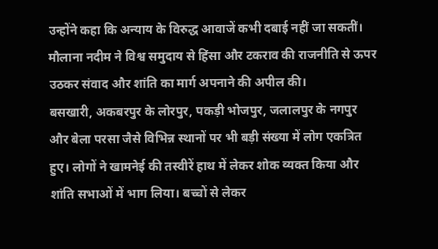उन्होंने कहा कि अन्याय के विरुद्ध आवाजें कभी दबाई नहीं जा सकतीं। मौलाना नदीम ने विश्व समुदाय से हिंसा और टकराव की राजनीति से ऊपर उठकर संवाद और शांति का मार्ग अपनाने की अपील की।
बसखारी, अकबरपुर के लोरपुर, पकड़ी भोजपुर, जलालपुर के नगपुर और बेला परसा जैसे विभिन्न स्थानों पर भी बड़ी संख्या में लोग एकत्रित हुए। लोगों ने खामनेई की तस्वीरें हाथ में लेकर शोक व्यक्त किया और शांति सभाओं में भाग लिया। बच्चों से लेकर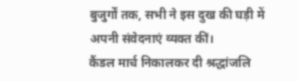बुजुर्गों तक, सभी ने इस दुख की घड़ी में अपनी संवेदनाएं व्यक्त कीं।
कैंडल मार्च निकालकर दी श्रद्धांजलि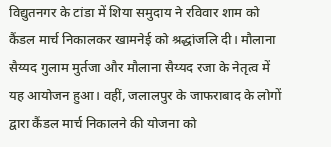विद्युतनगर के टांडा में शिया समुदाय ने रविवार शाम को कैंडल मार्च निकालकर खामनेई को श्रद्धांजलि दी। मौलाना सैय्यद गुलाम मुर्तजा और मौलाना सैय्यद रजा के नेतृत्व में यह आयोजन हुआ। वहीं, जलालपुर के जाफराबाद के लोगों द्वारा कैंडल मार्च निकालने की योजना को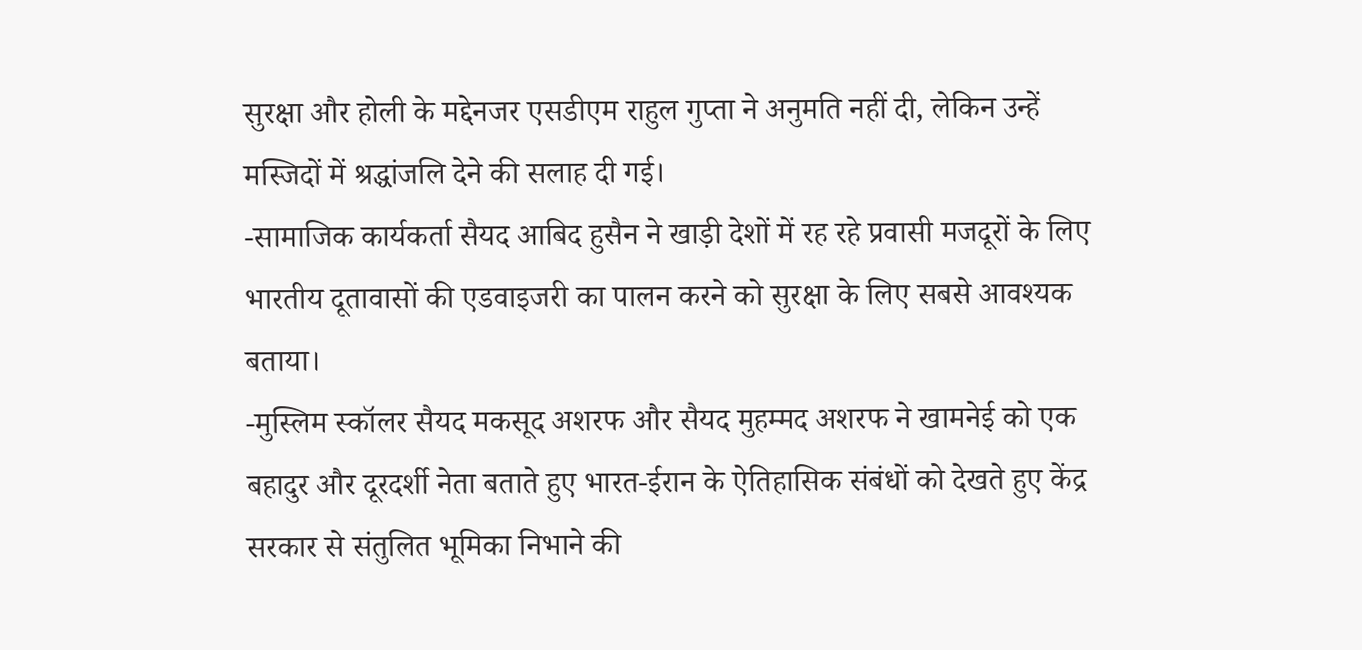सुरक्षा और होली के मद्देनजर एसडीएम राहुल गुप्ता ने अनुमति नहीं दी, लेकिन उन्हें मस्जिदों में श्रद्धांजलि देने की सलाह दी गई।
-सामाजिक कार्यकर्ता सैयद आबिद हुसैन ने खाड़ी देशों में रह रहे प्रवासी मजदूरों के लिए भारतीय दूतावासों की एडवाइजरी का पालन करने को सुरक्षा के लिए सबसे आवश्यक बताया।
-मुस्लिम स्कॉलर सैयद मकसूद अशरफ और सैयद मुहम्मद अशरफ ने खामनेई को एक बहादुर और दूरदर्शी नेता बताते हुए भारत-ईरान के ऐतिहासिक संबंधों को देखते हुए केंद्र सरकार से संतुलित भूमिका निभाने की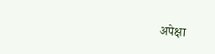अपेक्षा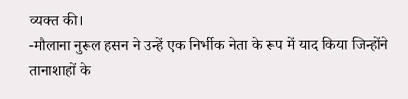व्यक्त की।
-मौलाना नुरूल हसन ने उन्हें एक निर्भीक नेता के रूप में याद किया जिन्होंने तानाशाहों के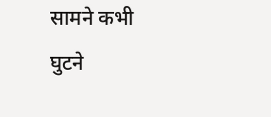सामने कभी घुटने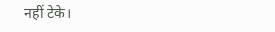नहीं टेके।